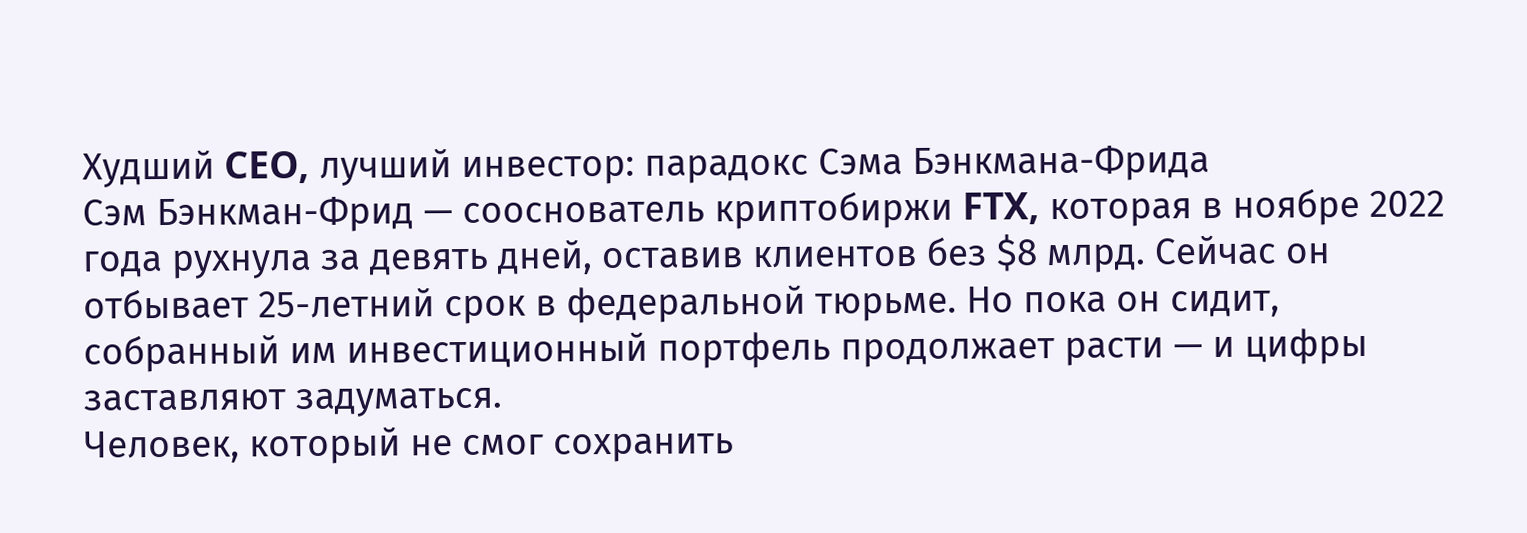Худший CEO, лучший инвестор: парадокс Сэма Бэнкмана-Фрида
Сэм Бэнкман-Фрид — сооснователь криптобиржи FTX, которая в ноябре 2022 года рухнула за девять дней, оставив клиентов без $8 млрд. Сейчас он отбывает 25-летний срок в федеральной тюрьме. Но пока он сидит, собранный им инвестиционный портфель продолжает расти — и цифры заставляют задуматься.
Человек, который не смог сохранить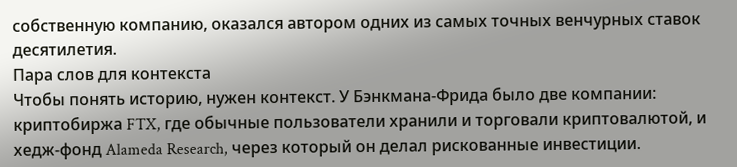собственную компанию, оказался автором одних из самых точных венчурных ставок десятилетия.
Пара слов для контекста
Чтобы понять историю, нужен контекст. У Бэнкмана-Фрида было две компании: криптобиржа FTX, где обычные пользователи хранили и торговали криптовалютой, и хедж-фонд Alameda Research, через который он делал рискованные инвестиции.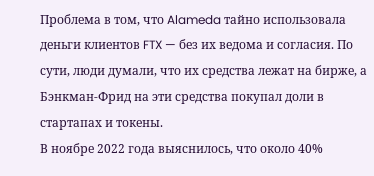Проблема в том, что Alameda тайно использовала деньги клиентов FTX — без их ведома и согласия. По сути, люди думали, что их средства лежат на бирже, а Бэнкман-Фрид на эти средства покупал доли в стартапах и токены.
В ноябре 2022 года выяснилось, что около 40%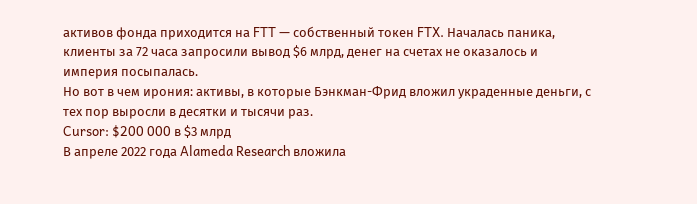активов фонда приходится на FTT — собственный токен FTX. Началась паника, клиенты за 72 часа запросили вывод $6 млрд, денег на счетах не оказалось и империя посыпалась.
Но вот в чем ирония: активы, в которые Бэнкман-Фрид вложил украденные деньги, с тех пор выросли в десятки и тысячи раз.
Cursor: $200 000 в $3 млрд
В апреле 2022 года Alameda Research вложила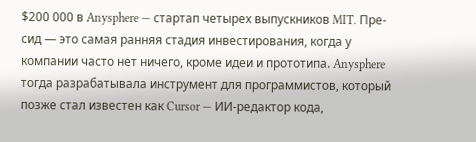$200 000 в Anysphere — стартап четырех выпускников MIT. Пре-сид — это самая ранняя стадия инвестирования, когда у компании часто нет ничего, кроме идеи и прототипа. Anysphere тогда разрабатывала инструмент для программистов, который позже стал известен как Cursor — ИИ-редактор кода,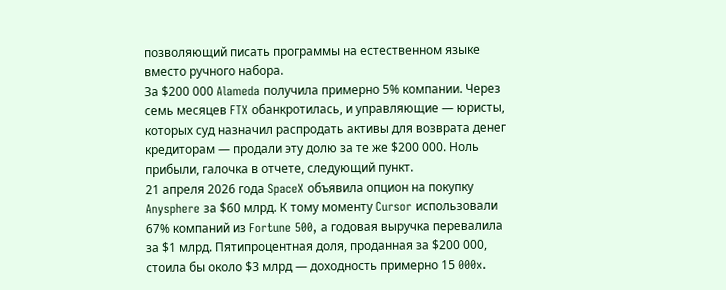позволяющий писать программы на естественном языке вместо ручного набора.
За $200 000 Alameda получила примерно 5% компании. Через семь месяцев FTX обанкротилась, и управляющие — юристы, которых суд назначил распродать активы для возврата денег кредиторам — продали эту долю за те же $200 000. Ноль прибыли, галочка в отчете, следующий пункт.
21 апреля 2026 года SpaceX объявила опцион на покупку Anysphere за $60 млрд. К тому моменту Cursor использовали 67% компаний из Fortune 500, а годовая выручка перевалила за $1 млрд. Пятипроцентная доля, проданная за $200 000, стоила бы около $3 млрд — доходность примерно 15 000x.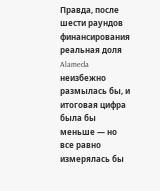Правда, после шести раундов финансирования реальная доля Alameda неизбежно размылась бы, и итоговая цифра была бы меньше — но все равно измерялась бы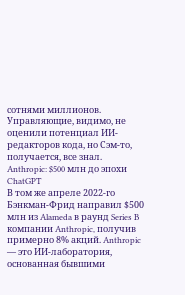сотнями миллионов. Управляющие, видимо, не оценили потенциал ИИ-редакторов кода, но Сэм-то, получается, все знал.
Anthropic: $500 млн до эпохи ChatGPT
В том же апреле 2022-го Бэнкман-Фрид направил $500 млн из Alameda в раунд Series B компании Anthropic, получив примерно 8% акций. Anthropic — это ИИ-лаборатория, основанная бывшими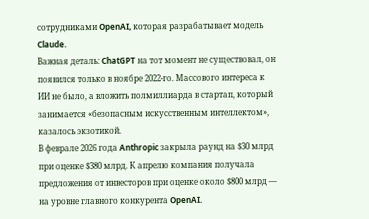сотрудниками OpenAI, которая разрабатывает модель Claude.
Важная деталь: ChatGPT на тот момент не существовал, он появился только в ноябре 2022-го. Массового интереса к ИИ не было, а вложить полмиллиарда в стартап, который занимается «безопасным искусственным интеллектом», казалось экзотикой.
В феврале 2026 года Anthropic закрыла раунд на $30 млрд при оценке $380 млрд. К апрелю компания получала предложения от инвесторов при оценке около $800 млрд — на уровне главного конкурента OpenAI.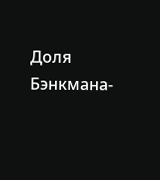Доля Бэнкмана-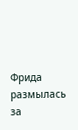Фрида размылась за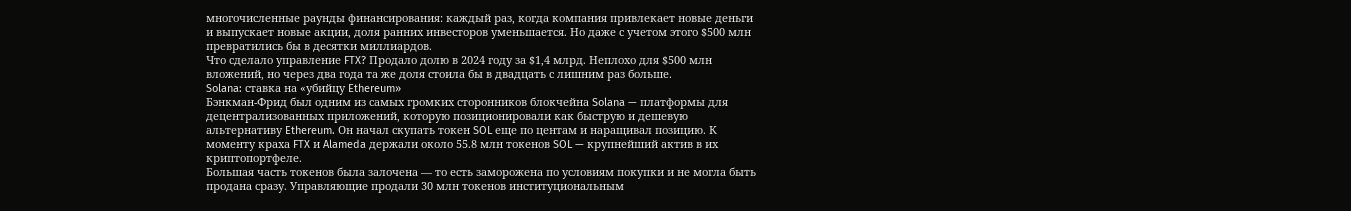многочисленные раунды финансирования: каждый раз, когда компания привлекает новые деньги и выпускает новые акции, доля ранних инвесторов уменьшается. Но даже с учетом этого $500 млн превратились бы в десятки миллиардов.
Что сделало управление FTX? Продало долю в 2024 году за $1,4 млрд. Неплохо для $500 млн вложений, но через два года та же доля стоила бы в двадцать с лишним раз больше.
Solana: ставка на «убийцу Ethereum»
Бэнкман-Фрид был одним из самых громких сторонников блокчейна Solana — платформы для децентрализованных приложений, которую позиционировали как быструю и дешевую альтернативу Ethereum. Он начал скупать токен SOL еще по центам и наращивал позицию. К моменту краха FTX и Alameda держали около 55.8 млн токенов SOL — крупнейший актив в их криптопортфеле.
Большая часть токенов была залочена — то есть заморожена по условиям покупки и не могла быть продана сразу. Управляющие продали 30 млн токенов институциональным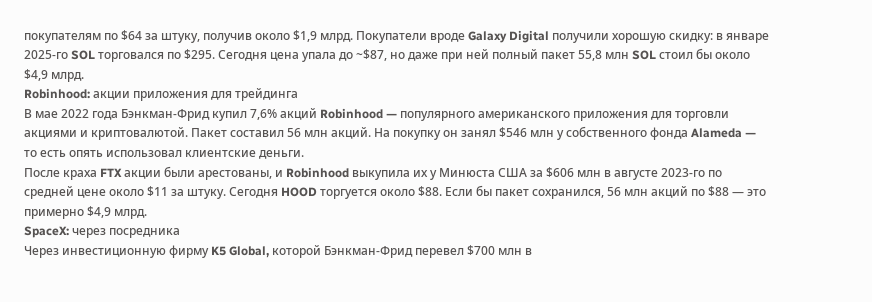покупателям по $64 за штуку, получив около $1,9 млрд. Покупатели вроде Galaxy Digital получили хорошую скидку: в январе 2025-го SOL торговался по $295. Сегодня цена упала до ~$87, но даже при ней полный пакет 55,8 млн SOL стоил бы около $4,9 млрд.
Robinhood: акции приложения для трейдинга
В мае 2022 года Бэнкман-Фрид купил 7,6% акций Robinhood — популярного американского приложения для торговли акциями и криптовалютой. Пакет составил 56 млн акций. На покупку он занял $546 млн у собственного фонда Alameda — то есть опять использовал клиентские деньги.
После краха FTX акции были арестованы, и Robinhood выкупила их у Минюста США за $606 млн в августе 2023-го по средней цене около $11 за штуку. Сегодня HOOD торгуется около $88. Если бы пакет сохранился, 56 млн акций по $88 — это примерно $4,9 млрд.
SpaceX: через посредника
Через инвестиционную фирму K5 Global, которой Бэнкман-Фрид перевел $700 млн в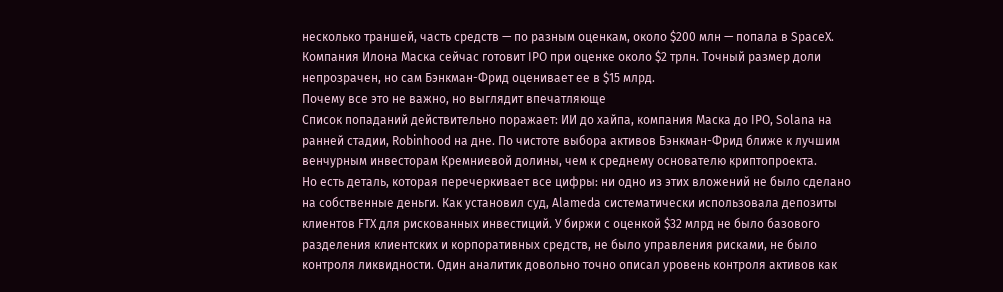несколько траншей, часть средств — по разным оценкам, около $200 млн — попала в SpaceX. Компания Илона Маска сейчас готовит IPO при оценке около $2 трлн. Точный размер доли непрозрачен, но сам Бэнкман-Фрид оценивает ее в $15 млрд.
Почему все это не важно, но выглядит впечатляюще
Список попаданий действительно поражает: ИИ до хайпа, компания Маска до IPO, Solana на ранней стадии, Robinhood на дне. По чистоте выбора активов Бэнкман-Фрид ближе к лучшим венчурным инвесторам Кремниевой долины, чем к среднему основателю криптопроекта.
Но есть деталь, которая перечеркивает все цифры: ни одно из этих вложений не было сделано на собственные деньги. Как установил суд, Alameda систематически использовала депозиты клиентов FTX для рискованных инвестиций. У биржи с оценкой $32 млрд не было базового разделения клиентских и корпоративных средств, не было управления рисками, не было контроля ликвидности. Один аналитик довольно точно описал уровень контроля активов как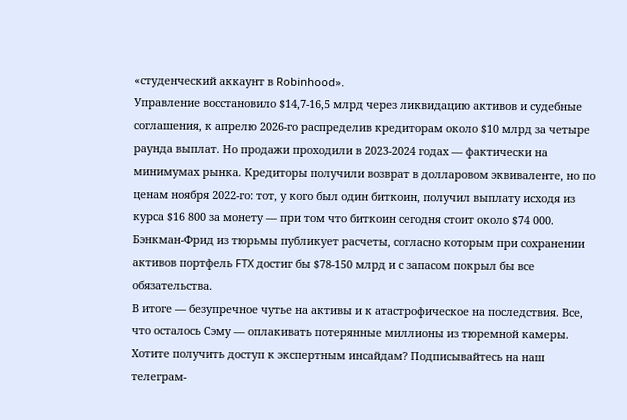«студенческий аккаунт в Robinhood».
Управление восстановило $14,7-16,5 млрд через ликвидацию активов и судебные соглашения, к апрелю 2026-го распределив кредиторам около $10 млрд за четыре раунда выплат. Но продажи проходили в 2023-2024 годах — фактически на минимумах рынка. Кредиторы получили возврат в долларовом эквиваленте, но по ценам ноября 2022-го: тот, у кого был один биткоин, получил выплату исходя из курса $16 800 за монету — при том что биткоин сегодня стоит около $74 000.
Бэнкман-Фрид из тюрьмы публикует расчеты, согласно которым при сохранении активов портфель FTX достиг бы $78-150 млрд и с запасом покрыл бы все обязательства.
В итоге — безупречное чутье на активы и к атастрофическое на последствия. Все, что осталось Сэму — оплакивать потерянные миллионы из тюремной камеры.
Хотите получить доступ к экспертным инсайдам? Подписывайтесь на наш телеграм-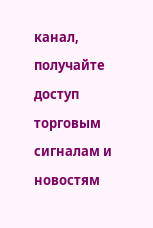канал, получайте доступ торговым сигналам и новостям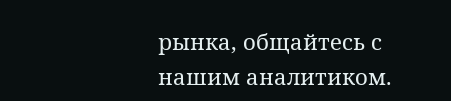рынка, общайтесь с нашим аналитиком.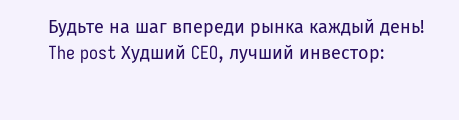Будьте на шаг впереди рынка каждый день!
The post Худший CEO, лучший инвестор: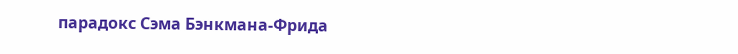парадокс Сэма Бэнкмана-Фрида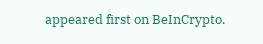appeared first on BeInCrypto.